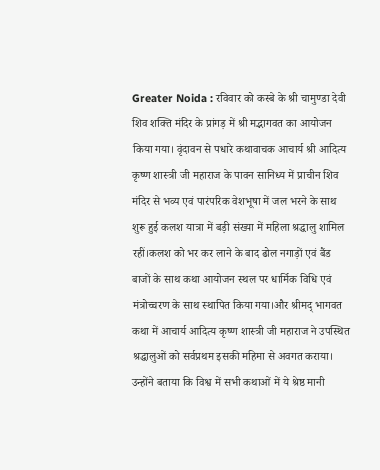Greater Noida : रविवार को कस्बे के श्री चामुण्डा देवी शिव शक्ति मंदिर के प्रांगड़ में श्री मद्भागवत का आयोजन किया गया। वृंदावन से पधारे कथावाचक आचार्य श्री आदित्य कृष्ण शास्त्री जी महाराज के पावन सानिध्य में प्राचीन शिव मंदिर से भव्य एवं पारंपरिक वेशभूषा में जल भरने के साथ शुरू हुई कलश यात्रा में बड़ी संख्या में महिला श्रद्धालु शामिल रहीं।कलश को भर कर लाने के बाद ढोल नगाड़ों एवं बैंड बाजों के साथ कथा आयोजन स्थल पर धार्मिक विधि एवं मंत्रोच्चरण के साथ स्थापित किया गया।और श्रीमद् भागवत कथा में आचार्य आदित्य कृष्ण शास्त्री जी महाराज ने उपस्थित श्रद्धालुओं को सर्वप्रथम इसकी महिमा से अवगत कराया। उन्होंने बताया कि विश्व में सभी कथाओं में ये श्रेष्ठ मानी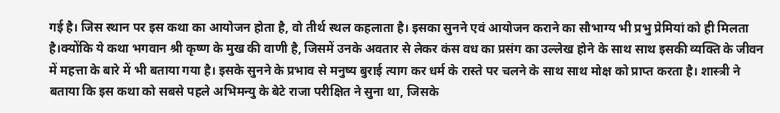गई है। जिस स्थान पर इस कथा का आयोजन होता है, वो तीर्थ स्थल कहलाता है। इसका सुनने एवं आयोजन कराने का सौभाग्य भी प्रभु प्रेमियां को ही मिलता है।क्योंकि ये कथा भगवान श्री कृष्ण के मुख की वाणी है, जिसमें उनके अवतार से लेकर कंस वध का प्रसंग का उल्लेख होने के साथ साथ इसकी व्यक्ति के जीवन में महत्ता के बारे में भी बताया गया है। इसके सुनने के प्रभाव से मनुष्य बुराई त्याग कर धर्म के रास्ते पर चलने के साथ साथ मोक्ष को प्राप्त करता है। शास्त्री ने बताया कि इस कथा को सबसे पहले अभिमन्यु के बेटे राजा परीक्षित ने सुना था, जिसके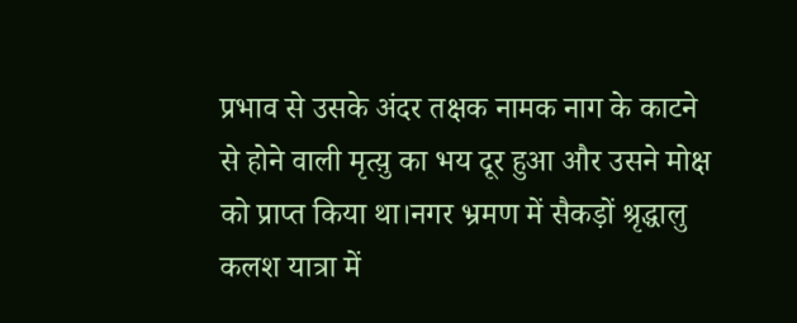प्रभाव से उसके अंदर तक्षक नामक नाग के काटने से होने वाली मृत्य़ु का भय दूर हुआ और उसने मोक्ष को प्राप्त किया था।नगर भ्रमण में सैकड़ों श्रृद्धालु कलश यात्रा में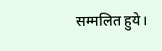सम्मलित हुये।